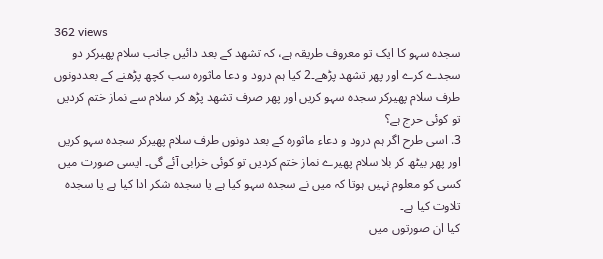362 views
سجدہ سہو کا ایک تو معروف طریقہ ہے، کہ تشھد کے بعد دائیں جانب سلام پھیرکر دو سجدے کرے اور پھر تشھد پڑھے۔2 کیا ہم درود و دعا ماثورہ سب کچھ پڑھنے کے بعددونوں طرف سلام پھیرکر سجدہ سہو کریں اور پھر صرف تشھد پڑھ کر سلام سے نماز ختم کردیں تو کوئی حرج ہے؟
3. اسی طرح اگر ہم درود و دعاء ماثورہ کے بعد دونوں طرف سلام پھیرکر سجدہ سہو کریں اور پھر بیٹھ کر بلا سلام پھیرے نماز ختم کردیں تو کوئی خرابی آئے گی۔ ایسی صورت میں کسی کو معلوم نہیں ہوتا کہ میں نے سجدہ سہو کیا ہے یا سجدہ شکر ادا کیا ہے یا سجدہ تلاوت کیا ہے۔
کیا ان صورتوں میں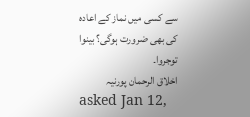سے کسی میں نماز کے اعادہ کی بھی ضرورت ہوگی؟ بینوا توجروا۔
اخلاق الرحمان پورنیہ
asked Jan 12,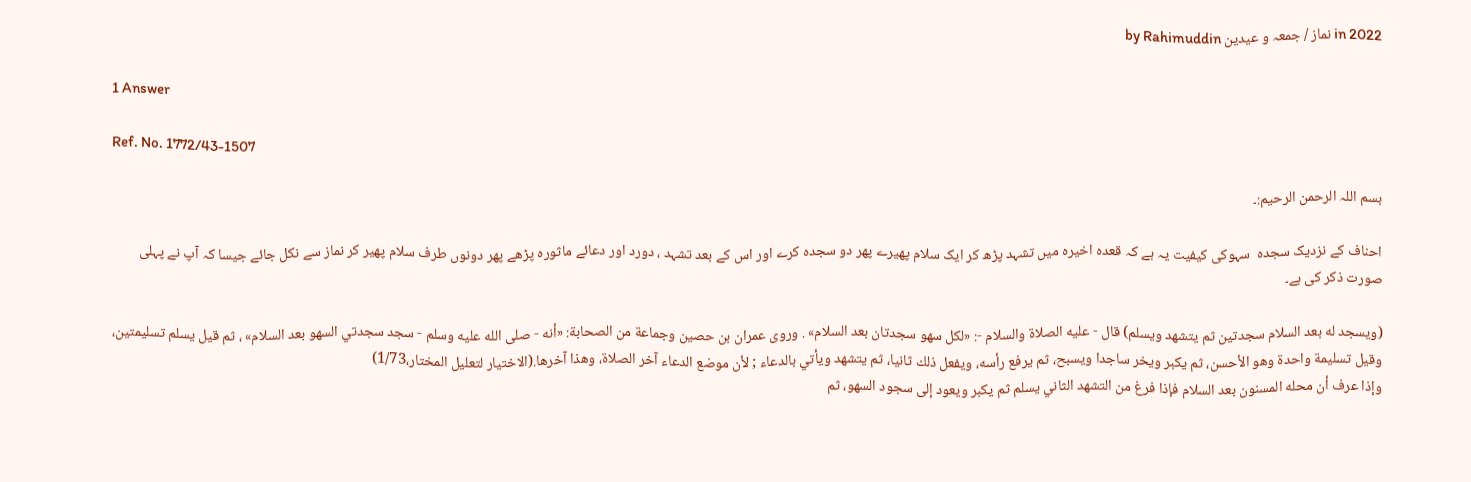2022 in نماز / جمعہ و عیدین by Rahimuddin

1 Answer

Ref. No. 1772/43-1507

بسم اللہ الرحمن الرحیم:۔

احناف کے نزدیک سجدہ  سہوکی کیفیت یہ ہے کہ قعدہ اخیرہ میں تشہد پڑھ کر ایک سلام پھیرے پھر دو سجدہ کرے اور اس کے بعد تشہد ، دورد اور دعائے ماثورہ پڑھے پھر دونوں طرف سلام پھير کر نماز سے نکل جائے جیسا کہ آپ نے پہلی صورت ذکر کی ہے۔

(ويسجد له بعد السلام سجدتين ثم يتشهد ويسلم) قال - عليه الصلاة والسلام -: «لكل سهو سجدتان بعد السلام» . وروى عمران بن حصين وجماعة من الصحابة: «أنه - صلى الله عليه وسلم - سجد سجدتي السهو بعد السلام» ، ثم قيل يسلم تسليمتين، وقيل تسليمة واحدة وهو الأحسن، ثم يكبر ويخر ساجدا ويسبح، ثم يرفع رأسه، ويفعل ذلك ثانيا، ثم يتشهد ويأتي بالدعاء ; لأن موضع الدعاء آخر الصلاة، وهذا آخرها.(الاختیار لتعلیل المختار،1/73)
وإذا عرف أن محله المسنون بعد السلام فإذا فرغ من التشهد الثاني يسلم ثم يكبر ويعود إلى سجود السهو، ثم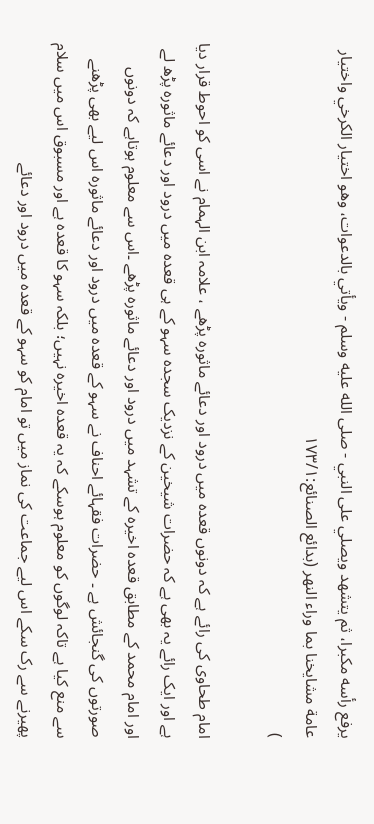يرفع رأسه مكبرا، ثم يتشهد ويصلي على النبي - صلى الله عليه وسلم - ويأتي بالدعوات، وهو اختيار الكرخي واختيار عامة مشايخنا بما وراء النهر (بدائع الصنائع:١٧٣/١
)

امام طحاوی کی رائے ہے کہ دونوں قعدہ میں درود اور دعائے ماثورہ پڑھے ، علامہ ابن الہمام نے اسی کو احوط قرار دیا ہے اور ایک رائے یہ بھی ہے کہ حضرات شیخین کے نزدیک سجدہ سہو کے ہی قعدہ میں درود اور دعائے ماثورہ پڑھ لے اور امام محمد کے مطابق قعدہ اخیرہ کے تشہد میں درود اور دعائے ماثورہ پڑھے ۔اس سے معلوم ہوتاہے کہ دونوں صورتوں کی گنجائش ہے ۔ حضرات فقہائے احناف نے سہو کے قعدہ میں درود اور دعائے ماثورہ اس لیے بھی پڑھنے سے منع کیا ہے تاکہ لوگوں کو معلوم ہوسکے کہ یہ قعدہ اخیرہ نہیں؛ بلکہ سہو کا قعدہ ہے اور مسبوق اس میں سلام پھیرنے سے رک سکے اس لیے جماعت کی نماز میں تو امام کو سہو کے قعدہ میں درود اور دعائے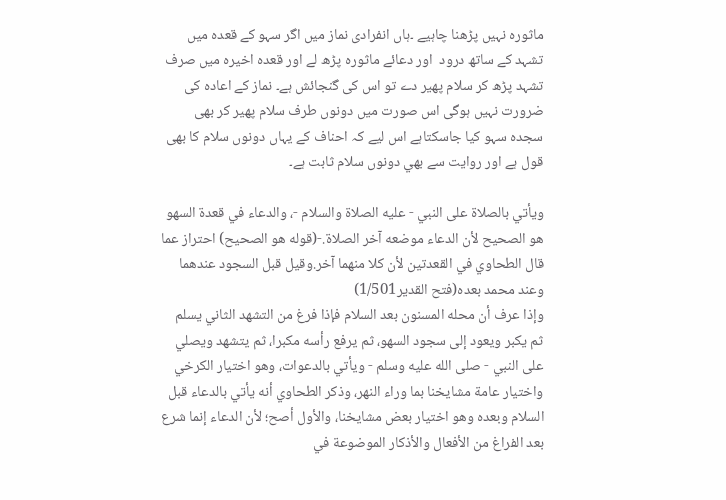ماثورہ نہیں پڑھنا چاہیے ۔ہاں انفرادی نماز میں اگر سہو کے قعدہ میں تشہد کے ساتھ درود  اور دعائے ماثورہ پڑھ لے اور قعدہ اخیرہ میں صرف تشہد پڑھ کر سلام پھیر دے تو اس کی گنجائش ہے۔ نماز کے اعادہ کی ضرورت نہیں ہوگی اس صورت میں دونوں طرف سلام پھیر کر بھی سجدہ سہو کیا جاسکتاہے اس لیے کہ احناف کے یہاں دونوں سلام کا بھی قول ہے اور روایت سے بھي دونوں سلام ثابت ہے۔

ويأتي بالصلاة على النبي - عليه الصلاة والسلام -، والدعاء في قعدة السهو هو الصحيح لأن الدعاء موضعه آخر الصلاة.-(قوله هو الصحيح) احتراز عما قال الطحاوي في القعدتين لأن كلا منهما آخر.وقيل قبل السجود عندهما وعند محمد بعده(فتح القدیر1/501)
وإذا عرف أن محله المسنون بعد السلام فإذا فرغ من التشهد الثاني يسلم ثم يكبر ويعود إلى سجود السهو، ثم يرفع رأسه مكبرا، ثم يتشهد ويصلي على النبي - صلى الله عليه وسلم - ويأتي بالدعوات، وهو اختيار الكرخي واختيار عامة مشايخنا بما وراء النهر، وذكر الطحاوي أنه يأتي بالدعاء قبل السلام وبعده وهو اختيار بعض مشايخنا، والأول أصح؛ لأن الدعاء إنما شرع بعد الفراغ من الأفعال والأذكار الموضوعة في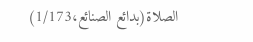الصلاة(بدائع الصنائع،1/173)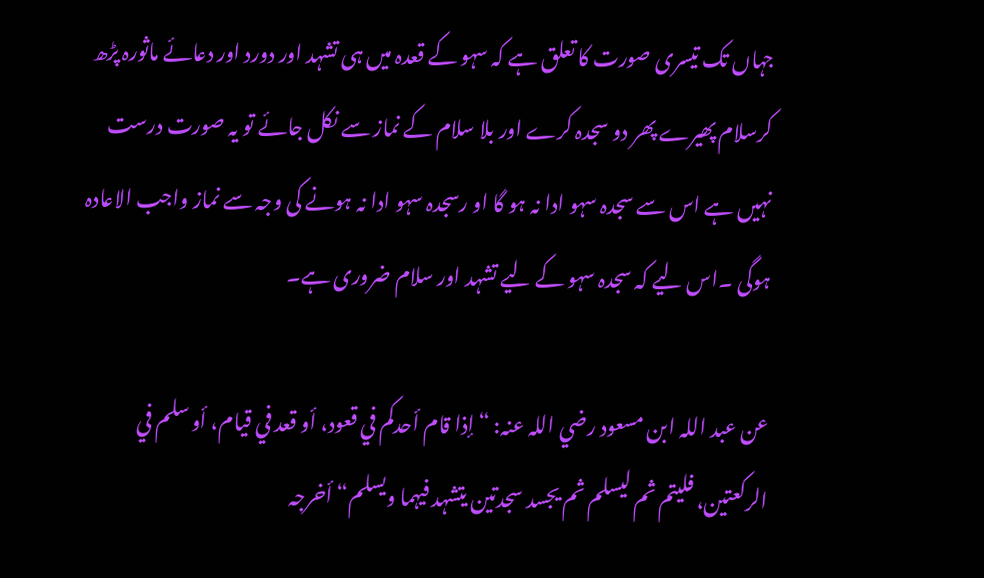جہاں تک تیسری صورت کا تعلق ہے کہ سہو کے قعدہ میں ہی تشہد اور دورد اور دعائے ماثورہ پڑھ کرسلام پھیرے پھر دو سجدہ کرے اور بلا سلام کے نماز سے نکل جائے تو یہ صورت درست نہیں ہے اس سے سجدہ سہو ادا نہ ہو گا او رسجدہ سہو ادا نہ ہونے کی وجہ سے نماز واجب الاعادہ ہوگی ۔اس لیے کہ سجدہ سہو کے لیے تشہد اور سلام ضروری ہے۔

عن عبد اللہ ابن مسعود رضي اللہ عنہ: “إذا قام أحدکم في قعود، أو قعد في قیام، أو سلم في الرکعتین، فلیتم ثم لیسلم ثم یجسد سجدتین یتشہد فیہما ویسلم“ أخرجہ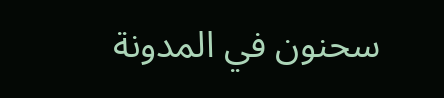سحنون في المدونة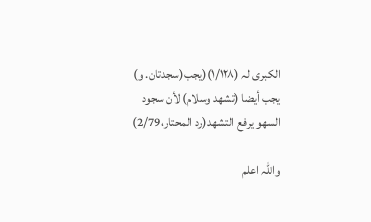الکبری لہ (۱/۱۲۸)(يجب(سجدتان. و) يجب أيضا (تشهد وسلام) لأن سجود السهو يرفع التشهد(رد المحتار،2/79)

واللہ اعلم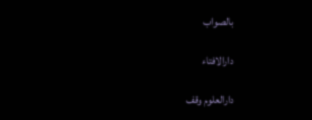بالصواب

دارالافتاء

دارالعلوم وقف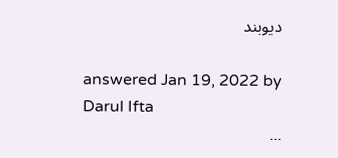دیوبند

answered Jan 19, 2022 by Darul Ifta
...